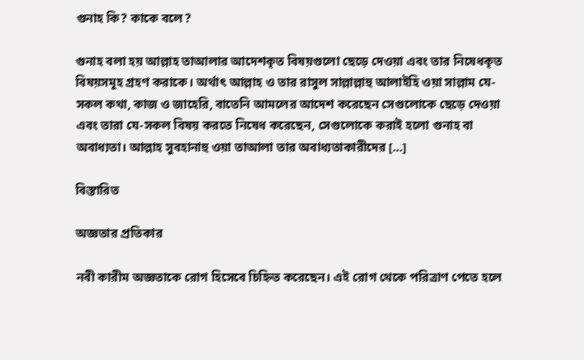গুনাহ কি? কাকে বলে?

গুনাহ বলা হয় আল্লাহ তাআলার আদেশকৃত বিষয়গুলো ছেড়ে দেওয়া এবং তার নিষেধকৃত বিষয়সমূহ গ্রহণ করাকে। অর্থাৎ আল্লাহ ও তার রাসুল সাল্লাল্লাহু আলাইহি ওয়া সাল্লাম যে-সকল কথা, কাজ ও জাহেরি, বাতেনি আমলের আদেশ করেছেন সেগুলোকে ছেড়ে দেওয়া এবং তারা যে-সকল বিষয় করতে নিষেধ করেছেন, সেগুলোকে করাই হলো গুনাহ বা অবাধ্যতা। আল্লাহ সুবহানাহু ওয়া তাআলা তার অবাধ্যতাকারীদের […]

বিস্তারিত

অজ্ঞতার প্রতিকার

নবী কারীম অজ্ঞতাকে রোগ হিসেবে চিহ্নিত করেছেন। এই রোগ থেকে পরিত্রাণ পেতে হলে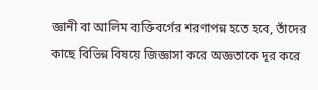জ্ঞানী বা আলিম ব্যক্তিবর্গের শরণাপন্ন হতে হবে, তাঁদের কাছে বিভিন্ন বিষয়ে জিজ্ঞাসা করে অজ্ঞতাকে দূর করে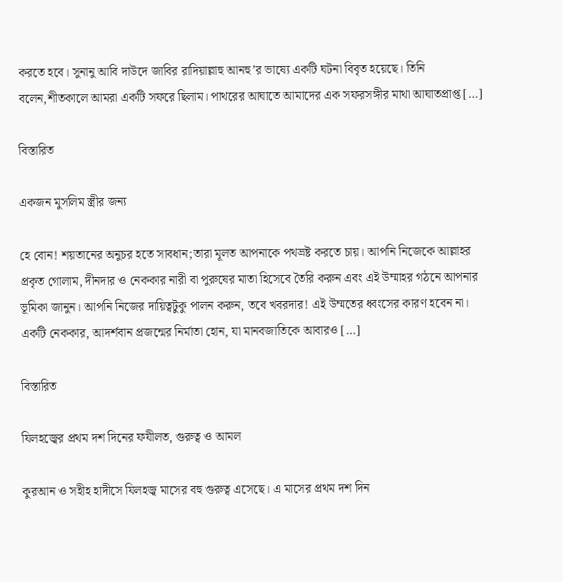করতে হবে। সুনানু আবি দাউদে জাবির রাদিয়াল্লাহু আনহু’র ভাষ্যে একটি ঘটনা বিবৃত হয়েছে। তিনি বলেন,শীতকালে আমরা একটি সফরে ছিলাম। পাথরের আঘাতে আমাদের এক সফরসঙ্গীর মাথা আঘাতপ্রাপ্ত […]

বিস্তারিত

একজন মুসলিম স্ত্রীর জন্য

হে বোন! শয়তানের অনুচর হতে সাবধান;তারা মূলত আপনাকে পথভ্রষ্ট করতে চায়। আপনি নিজেকে আল্লাহর প্রকৃত গোলাম, দীনদার ও নেককার নারী বা পুরুষের মাতা হিসেবে তৈরি করুন এবং এই উম্মাহর গঠনে আপনার ভূমিকা জানুন। আপনি নিজের দায়িত্বটুকু পালন করুন, তবে খবরদার! এই উম্মতের ধ্বংসের কারণ হবেন না। একটি নেককার, আদর্শবান প্রজন্মের নির্মাতা হোন, যা মানবজাতিকে আবারও […]

বিস্তারিত

যিলহজ্বের প্রথম দশ দিনের ফযীলত, গুরুত্ব ও আমল

কুরআন ও সহীহ হাদীসে যিলহজ্ব মাসের বহু গুরুত্ব এসেছে। এ মাসের প্রথম দশ দিন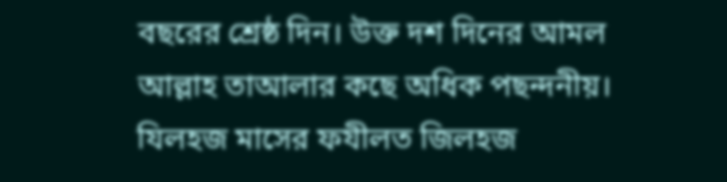বছরের শ্রেষ্ঠ দিন। উক্ত দশ দিনের আমল আল্লাহ তাআলার কছে অধিক পছন্দনীয়। যিলহজ মাসের ফযীলত জিলহজ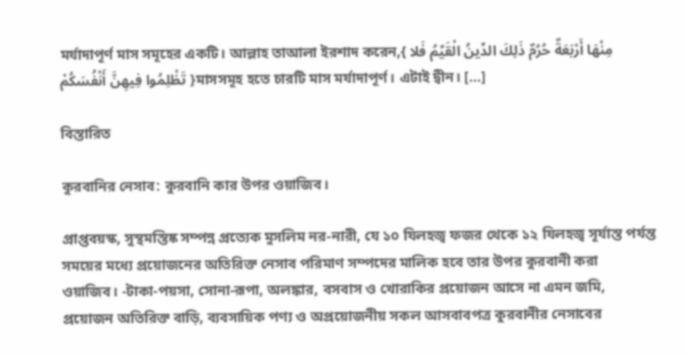মর্যাদাপূর্ণ মাস সমূহের একটি। আল্লাহ তাআলা ইরশাদ করেন,{ مِنْهَا أَرْبَعَةٌ حُرُمٌ ذَلِكَ الدِّينُ الْقَيِّمُ فَلا تَظْلِمُوا فِيهِنَّ أَنْفُسَكُمْ }মাসসমূহ হতে চারটি মাস মর্যাদাপূর্ণ। এটাই দ্বীন। […]

বিস্তারিত

কুরবানির নেসাব: কুরবানি কার উপর ওয়াজিব।

প্রাপ্তবয়স্ক, সুস্থমস্তিষ্ক সম্পন্ন প্রত্যেক মুসলিম নর-নারী, যে ১০ যিলহজ্ব ফজর থেকে ১২ যিলহজ্ব সূর্যাস্ত পর্যন্ত সময়ের মধ্যে প্রয়োজনের অতিরিক্ত নেসাব পরিমাণ সম্পদের মালিক হবে তার উপর কুরবানী করা ওয়াজিব। -টাকা-পয়সা, সোনা-রূপা, অলঙ্কার, বসবাস ও খোরাকির প্রয়োজন আসে না এমন জমি, প্রয়োজন অতিরিক্ত বাড়ি, ব্যবসায়িক পণ্য ও অপ্রয়োজনীয় সকল আসবাবপত্র কুরবানীর নেসাবের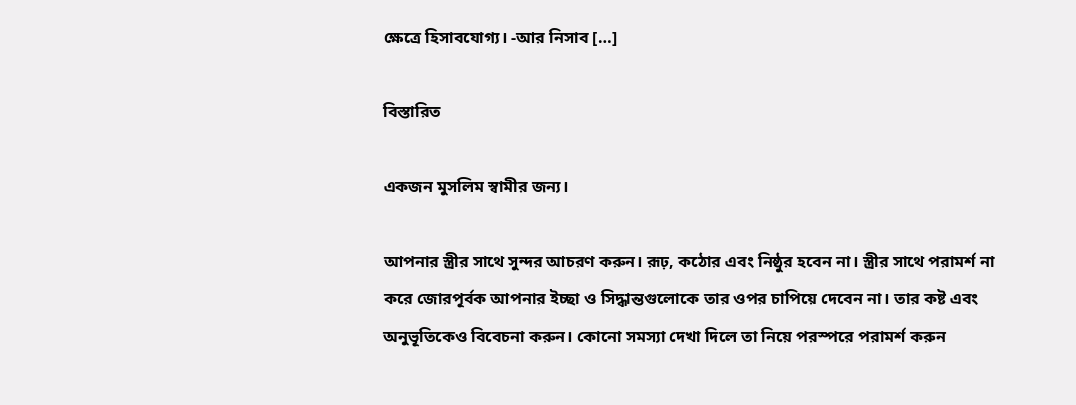ক্ষেত্রে হিসাবযোগ্য। -আর নিসাব […]

বিস্তারিত

একজন মুসলিম স্বামীর জন্য।

আপনার স্ত্রীর সাথে সুন্দর আচরণ করুন। রূঢ়, কঠোর এবং নিষ্ঠুর হবেন না। স্ত্রীর সাথে পরামর্শ না করে জোরপূর্বক আপনার ইচ্ছা ও সিদ্ধান্তগুলোকে তার ওপর চাপিয়ে দেবেন না। তার কষ্ট এবং অনুভূতিকেও বিবেচনা করুন। কোনো সমস্যা দেখা দিলে তা নিয়ে পরস্পরে পরামর্শ করুন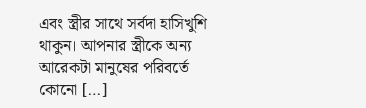এবং স্ত্রীর সাথে সর্বদা হাসিখুশি থাকুন। আপনার স্ত্রীকে অন্য আরেকটা মানুষের পরিবর্তে কোনো […]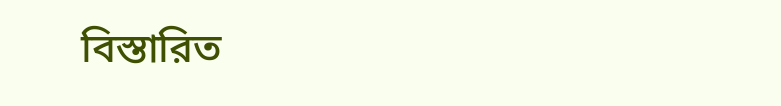বিস্তারিত